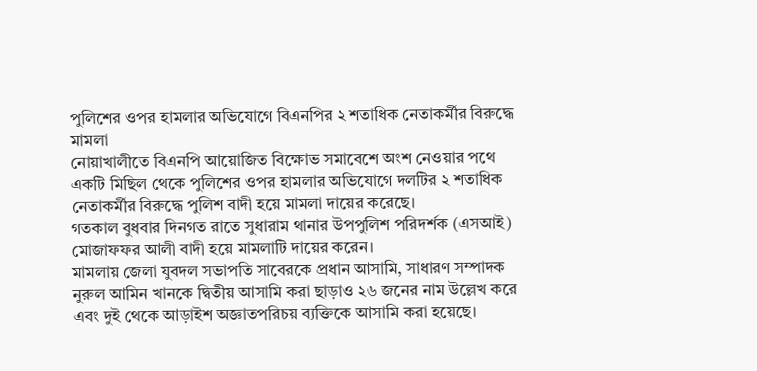পুলিশের ওপর হামলার অভিযোগে বিএনপির ২ শতাধিক নেতাকর্মীর বিরুদ্ধে মামলা
নোয়াখালীতে বিএনপি আয়োজিত বিক্ষোভ সমাবেশে অংশ নেওয়ার পথে একটি মিছিল থেকে পুলিশের ওপর হামলার অভিযোগে দলটির ২ শতাধিক নেতাকর্মীর বিরুদ্ধে পুলিশ বাদী হয়ে মামলা দায়ের করেছে।
গতকাল বুধবার দিনগত রাতে সুধারাম থানার উপপুলিশ পরিদর্শক (এসআই) মোজাফফর আলী বাদী হয়ে মামলাটি দায়ের করেন।
মামলায় জেলা যুবদল সভাপতি সাবেরকে প্রধান আসামি, সাধারণ সম্পাদক নুরুল আমিন খানকে দ্বিতীয় আসামি করা ছাড়াও ২৬ জনের নাম উল্লেখ করে এবং দুই থেকে আড়াইশ অজ্ঞাতপরিচয় ব্যক্তিকে আসামি করা হয়েছে।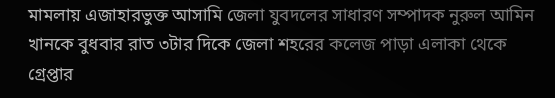মামলায় এজাহারভুক্ত আসামি জেলা যুবদলের সাধারণ সম্পাদক নুরুল আমিন খানকে বুধবার রাত ৩টার দিকে জেলা শহরের কলেজ পাড়া এলাকা থেকে গ্রেপ্তার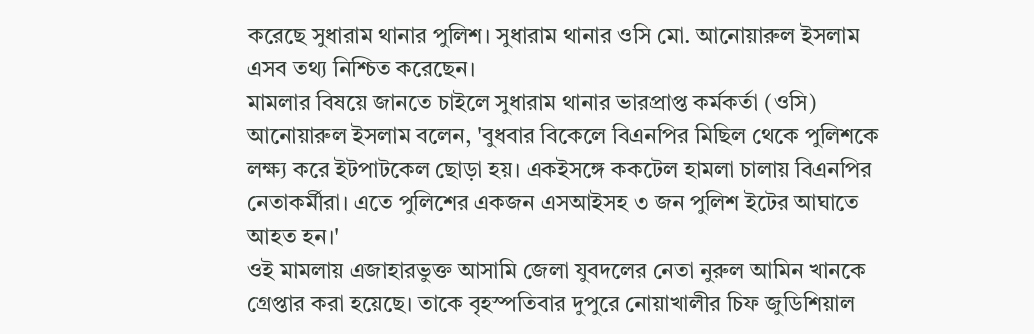করেছে সুধারাম থানার পুলিশ। সুধারাম থানার ওসি মো. আনোয়ারুল ইসলাম এসব তথ্য নিশ্চিত করেছেন।
মামলার বিষয়ে জানতে চাইলে সুধারাম থানার ভারপ্রাপ্ত কর্মকর্তা (ওসি) আনোয়ারুল ইসলাম বলেন, 'বুধবার বিকেলে বিএনপির মিছিল থেকে পুলিশকে লক্ষ্য করে ইটপাটকেল ছোড়া হয়। একইসঙ্গে ককটেল হামলা চালায় বিএনপির নেতাকর্মীরা। এতে পুলিশের একজন এসআইসহ ৩ জন পুলিশ ইটের আঘাতে আহত হন।'
ওই মামলায় এজাহারভুক্ত আসামি জেলা যুবদলের নেতা নুরুল আমিন খানকে গ্রেপ্তার করা হয়েছে। তাকে বৃহস্পতিবার দুপুরে নোয়াখালীর চিফ জুডিশিয়াল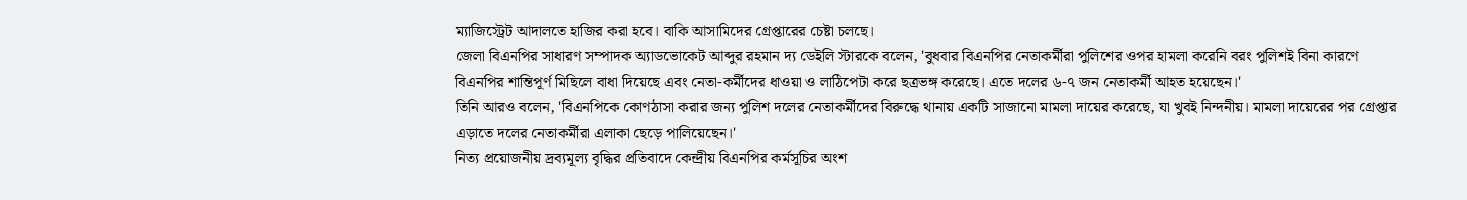ম্যাজিস্ট্রেট আদালতে হাজির করা হবে। বাকি আসামিদের গ্রেপ্তারের চেষ্টা চলছে।
জেলা বিএনপির সাধারণ সম্পাদক অ্যাডভোকেট আব্দুর রহমান দ্য ডেইলি স্টারকে বলেন, 'বুধবার বিএনপির নেতাকর্মীরা পুলিশের ওপর হামলা করেনি বরং পুলিশই বিনা কারণে বিএনপির শান্তিপূর্ণ মিছিলে বাধা দিয়েছে এবং নেতা-কর্মীদের ধাওয়া ও লাঠিপেটা করে ছত্রভঙ্গ করেছে। এতে দলের ৬-৭ জন নেতাকর্মী আহত হয়েছেন।'
তিনি আরও বলেন, 'বিএনপিকে কোণঠাসা করার জন্য পুলিশ দলের নেতাকর্মীদের বিরুদ্ধে থানায় একটি সাজানো মামলা দায়ের করেছে, যা খুবই নিন্দনীয়। মামলা দায়েরের পর গ্রেপ্তার এড়াতে দলের নেতাকর্মীরা এলাকা ছেড়ে পালিয়েছেন।'
নিত্য প্রয়োজনীয় দ্রব্যমূল্য বৃদ্ধির প্রতিবাদে কেন্দ্রীয় বিএনপির কর্মসূচির অংশ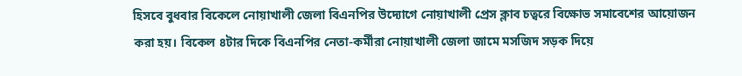হিসবে বুধবার বিকেলে নোয়াখালী জেলা বিএনপির উদ্যোগে নোয়াখালী প্রেস ক্লাব চত্বরে বিক্ষোভ সমাবেশের আয়োজন করা হয়। বিকেল ৪টার দিকে বিএনপির নেতা-কর্মীরা নোয়াখালী জেলা জামে মসজিদ সড়ক দিয়ে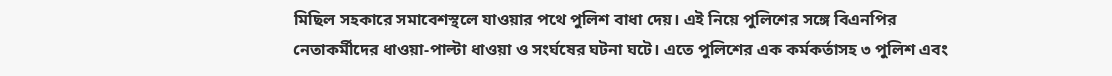মিছিল সহকারে সমাবেশস্থলে যাওয়ার পথে পুলিশ বাধা দেয়। এই নিয়ে পুলিশের সঙ্গে বিএনপির নেতাকর্মীদের ধাওয়া-পাল্টা ধাওয়া ও সংর্ঘষের ঘটনা ঘটে। এতে পুলিশের এক কর্মকর্তাসহ ৩ পুলিশ এবং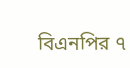বিএনপির ৭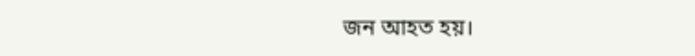জন আহত হয়।